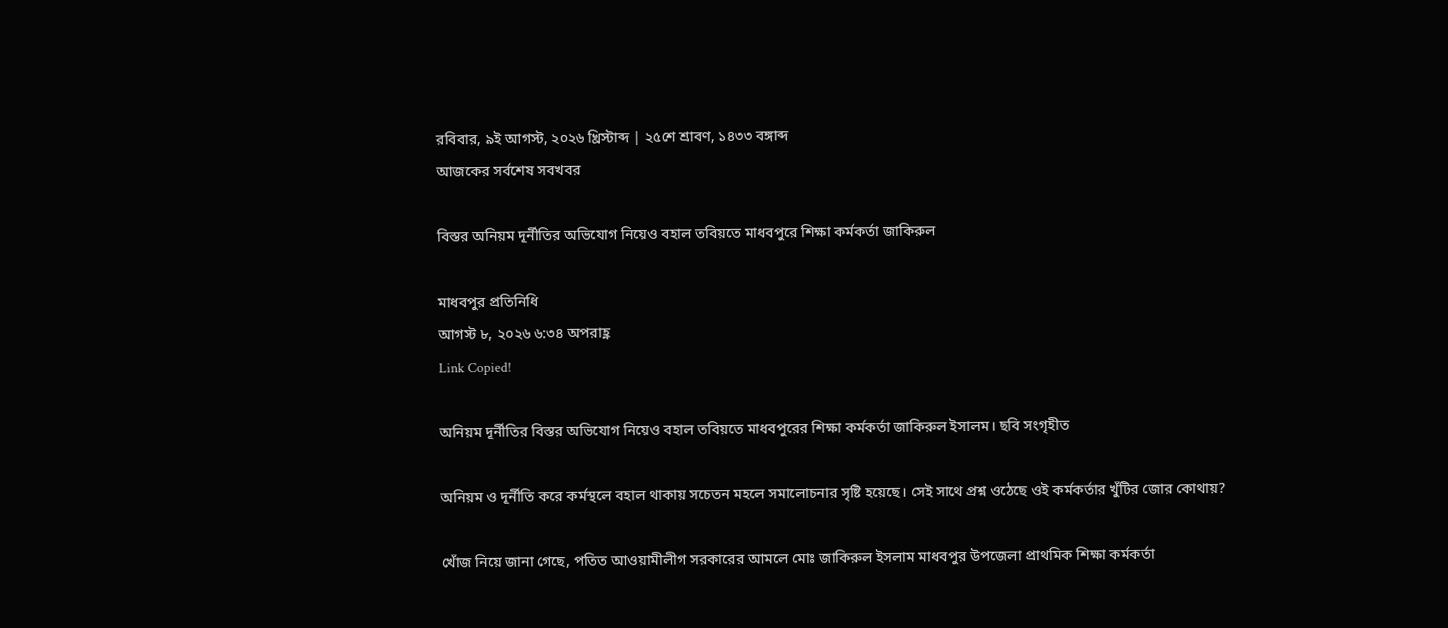রবিবার, ৯ই আগস্ট, ২০২৬ খ্রিস্টাব্দ | ২৫শে শ্রাবণ, ১৪৩৩ বঙ্গাব্দ
আজকের সর্বশেষ সবখবর

বিস্তর অনিয়ম দূর্নীতির অভিযোগ নিয়েও বহাল তবিয়তে মাধবপুরে শিক্ষা কর্মকর্তা জাকিরুল

মাধবপুর প্রতিনিধি
আগস্ট ৮, ২০২৬ ৬:৩৪ অপরাহ্ণ
Link Copied!

অনিয়ম দূর্নীতির বিস্তর অভিযোগ নিয়েও বহাল তবিয়তে মাধবপুরের শিক্ষা কর্মকর্তা জাকিরুল ইসালম। ছবি সংগৃহীত

অনিয়ম ও দূর্নীতি করে কর্মস্থলে বহাল থাকায় সচেতন মহলে সমালোচনার সৃষ্টি হয়েছে। সেই সাথে প্রশ্ন ওঠেছে ওই কর্মকর্তার খুঁটির জোর কোথায়?

খোঁজ নিয়ে জানা গেছে, পতিত আওয়ামীলীগ সরকারের আমলে মোঃ জাকিরুল ইসলাম মাধবপুর উপজেলা প্রাথমিক শিক্ষা কর্মকর্তা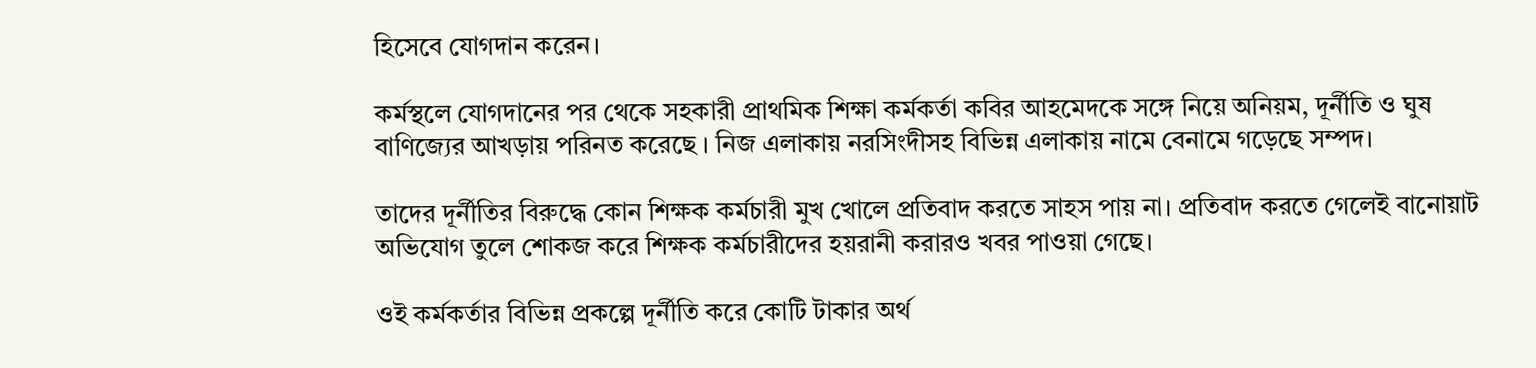হিসেবে যোগদান করেন।

কর্মস্থলে যোগদানের পর থেকে সহকারী প্রাথমিক শিক্ষা কর্মকর্তা কবির আহমেদকে সঙ্গে নিয়ে অনিয়ম, দূর্নীতি ও ঘুষ বাণিজ্যের আখড়ায় পরিনত করেছে । নিজ এলাকায় নরসিংদীসহ বিভিন্ন এলাকায় নামে বেনামে গড়েছে সম্পদ।

তাদের দূর্নীতির বিরুদ্ধে কোন শিক্ষক কর্মচারী মুখ খোলে প্রতিবাদ করতে সাহস পায় না। প্রতিবাদ করতে গেলেই বানোয়াট অভিযোগ তুলে শোকজ করে শিক্ষক কর্মচারীদের হয়রানী করারও খবর পাওয়া গেছে।

ওই কর্মকর্তার বিভিন্ন প্রকল্পে দূর্নীতি করে কোটি টাকার অর্থ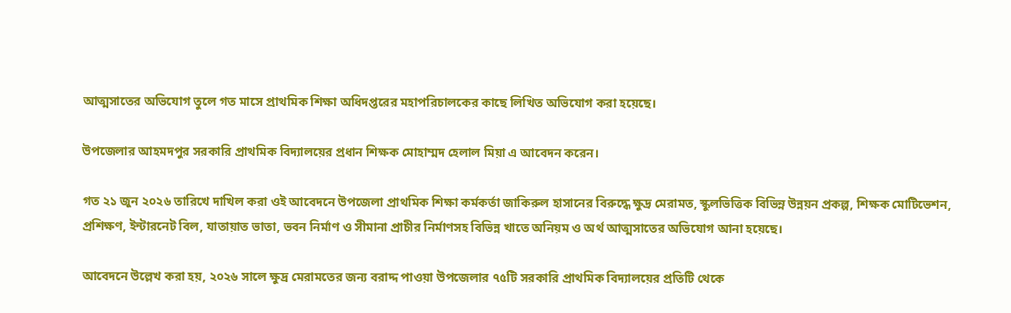আত্মসাতের অভিযোগ তুলে গত মাসে প্রাথমিক শিক্ষা অধিদপ্তরের মহাপরিচালকের কাছে লিখিত অভিযোগ করা হয়েছে।

উপজেলার আহমদপুর সরকারি প্রাথমিক বিদ্যালয়ের প্রধান শিক্ষক মোহাম্মদ হেলাল মিয়া এ আবেদন করেন।

গত ২১ জুন ২০২৬ তারিখে দাখিল করা ওই আবেদনে উপজেলা প্রাথমিক শিক্ষা কর্মকর্তা জাকিরুল হাসানের বিরুদ্ধে ক্ষুদ্র মেরামত, স্কুলভিত্তিক বিভিন্ন উন্নয়ন প্রকল্প, শিক্ষক মোটিভেশন, প্রশিক্ষণ, ইন্টারনেট বিল, যাতায়াত ভাতা, ভবন নির্মাণ ও সীমানা প্রাচীর নির্মাণসহ বিভিন্ন খাতে অনিয়ম ও অর্থ আত্মসাতের অভিযোগ আনা হয়েছে।

আবেদনে উল্লেখ করা হয়, ২০২৬ সালে ক্ষুদ্র মেরামতের জন্য বরাদ্দ পাওয়া উপজেলার ৭৫টি সরকারি প্রাথমিক বিদ্যালয়ের প্রতিটি থেকে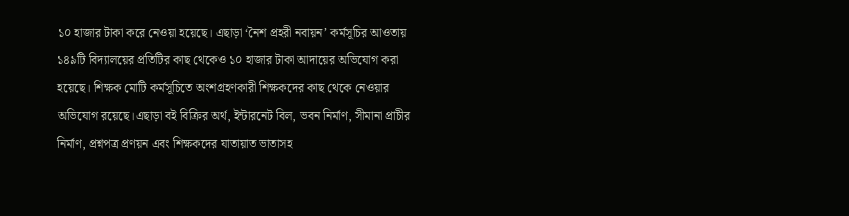১০ হাজার টাকা করে নেওয়া হয়েছে। এছাড়া ‘নৈশ প্রহরী নবায়ন’ কর্মসূচির আওতায় ১৪৯টি বিদ্যালয়ের প্রতিটির কাছ থেকেও ১০ হাজার টাকা আদায়ের অভিযোগ করা হয়েছে। শিক্ষক মোটি কর্মসূচিতে অংশগ্রহণকারী শিক্ষকদের কাছ থেকে নেওয়ার অভিযোগ রয়েছে।এছাড়া বই বিক্রির অর্থ, ইন্টারনেট বিল, ভবন নির্মাণ, সীমানা প্রাচীর নির্মাণ, প্রশ্নপত্র প্রণয়ন এবং শিক্ষকদের যাতায়াত ভাতাসহ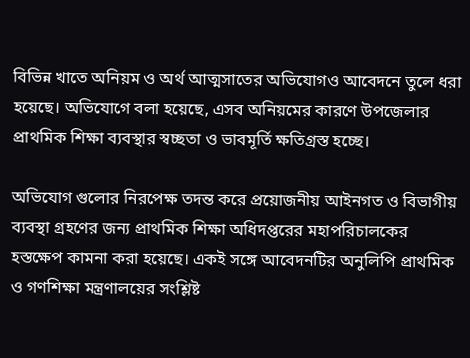বিভিন্ন খাতে অনিয়ম ও অর্থ আত্মসাতের অভিযোগও আবেদনে তুলে ধরা হয়েছে। অভিযোগে বলা হয়েছে, এসব অনিয়মের কারণে উপজেলার প্রাথমিক শিক্ষা ব্যবস্থার স্বচ্ছতা ও ভাবমূর্তি ক্ষতিগ্রস্ত হচ্ছে।

অভিযোগ গুলোর নিরপেক্ষ তদন্ত করে প্রয়োজনীয় আইনগত ও বিভাগীয় ব্যবস্থা গ্রহণের জন্য প্রাথমিক শিক্ষা অধিদপ্তরের মহাপরিচালকের হস্তক্ষেপ কামনা করা হয়েছে। একই সঙ্গে আবেদনটির অনুলিপি প্রাথমিক ও গণশিক্ষা মন্ত্রণালয়ের সংশ্লিষ্ট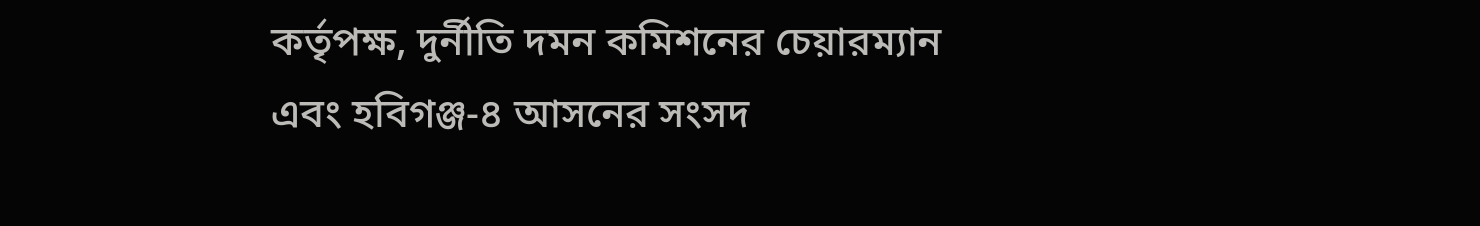কর্তৃপক্ষ, দুর্নীতি দমন কমিশনের চেয়ারম্যান এবং হবিগঞ্জ-৪ আসনের সংসদ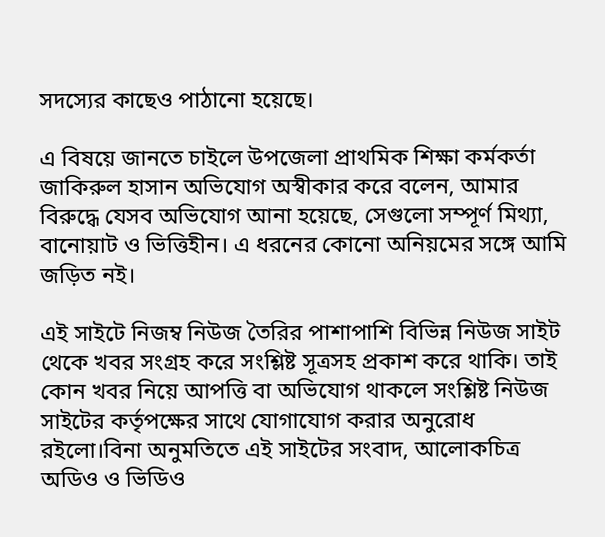সদস্যের কাছেও পাঠানো হয়েছে।

এ বিষয়ে জানতে চাইলে উপজেলা প্রাথমিক শিক্ষা কর্মকর্তা জাকিরুল হাসান অভিযোগ অস্বীকার করে বলেন, আমার বিরুদ্ধে যেসব অভিযোগ আনা হয়েছে, সেগুলো সম্পূর্ণ মিথ্যা, বানোয়াট ও ভিত্তিহীন। এ ধরনের কোনো অনিয়মের সঙ্গে আমি জড়িত নই।

এই সাইটে নিজম্ব নিউজ তৈরির পাশাপাশি বিভিন্ন নিউজ সাইট থেকে খবর সংগ্রহ করে সংশ্লিষ্ট সূত্রসহ প্রকাশ করে থাকি। তাই কোন খবর নিয়ে আপত্তি বা অভিযোগ থাকলে সংশ্লিষ্ট নিউজ সাইটের কর্তৃপক্ষের সাথে যোগাযোগ করার অনুরোধ রইলো।বিনা অনুমতিতে এই সাইটের সংবাদ, আলোকচিত্র অডিও ও ভিডিও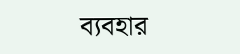ব্যবহার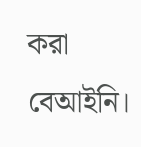করা বেআইনি।